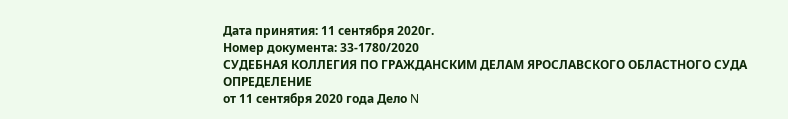Дата принятия: 11 сентября 2020г.
Номер документа: 33-1780/2020
СУДЕБНАЯ КОЛЛЕГИЯ ПО ГРАЖДАНСКИМ ДЕЛАМ ЯРОСЛАВСКОГО ОБЛАСТНОГО СУДА
ОПРЕДЕЛЕНИЕ
от 11 сентября 2020 года Дело N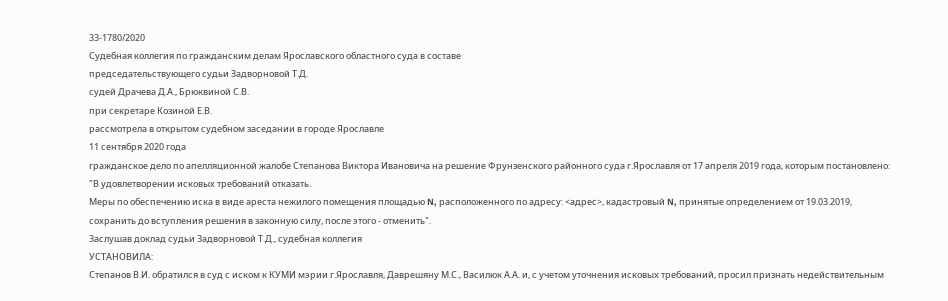33-1780/2020
Судебная коллегия по гражданским делам Ярославского областного суда в составе
председательствующего судьи Задворновой Т.Д.
судей Драчева Д.А., Брюквиной С.В.
при секретаре Козиной Е.В.
рассмотрела в открытом судебном заседании в городе Ярославле
11 сентября 2020 года
гражданское дело по апелляционной жалобе Степанова Виктора Ивановича на решение Фрунзенского районного суда г.Ярославля от 17 апреля 2019 года, которым постановлено:
"В удовлетворении исковых требований отказать.
Меры по обеспечению иска в виде ареста нежилого помещения площадью N, расположенного по адресу: <адрес>, кадастровый N, принятые определением от 19.03.2019, сохранить до вступления решения в законную силу, после этого - отменить".
Заслушав доклад судьи Задворновой Т.Д., судебная коллегия
УСТАНОВИЛА:
Степанов В.И. обратился в суд с иском к КУМИ мэрии г.Ярославля, Даврешяну М.С., Василюк А.А. и, с учетом уточнения исковых требований, просил признать недействительным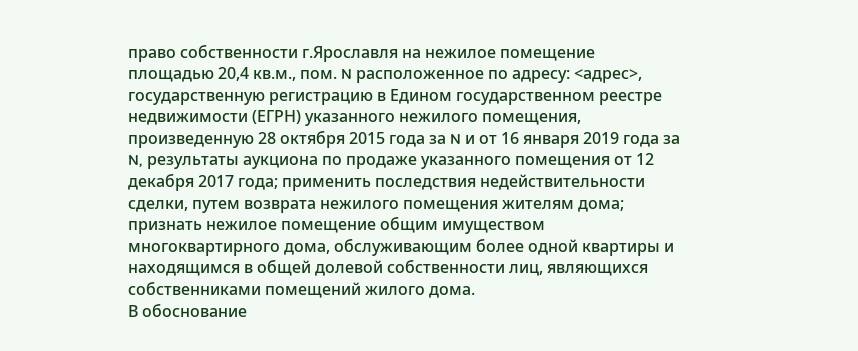право собственности г.Ярославля на нежилое помещение площадью 20,4 кв.м., пом. N расположенное по адресу: <адрес>, государственную регистрацию в Едином государственном реестре недвижимости (ЕГРН) указанного нежилого помещения, произведенную 28 октября 2015 года за N и от 16 января 2019 года за N, результаты аукциона по продаже указанного помещения от 12 декабря 2017 года; применить последствия недействительности сделки, путем возврата нежилого помещения жителям дома; признать нежилое помещение общим имуществом многоквартирного дома, обслуживающим более одной квартиры и находящимся в общей долевой собственности лиц, являющихся собственниками помещений жилого дома.
В обоснование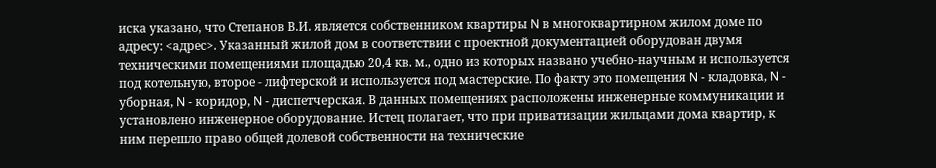иска указано, что Степанов В.И. является собственником квартиры N в многоквартирном жилом доме по адресу: <адрес>. Указанный жилой дом в соответствии с проектной документацией оборудован двумя техническими помещениями площадью 20,4 кв. м., одно из которых названо учебно-научным и используется под котельную, второе - лифтерской и используется под мастерские. По факту это помещения N - кладовка, N - уборная, N - коридор, N - диспетчерская. В данных помещениях расположены инженерные коммуникации и установлено инженерное оборудование. Истец полагает, что при приватизации жильцами дома квартир, к ним перешло право общей долевой собственности на технические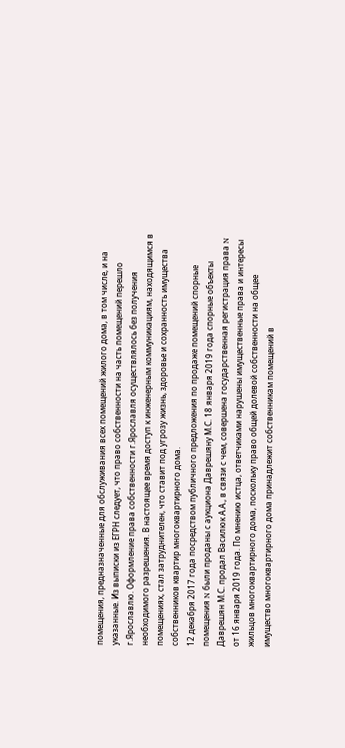помещения, предназначенные для обслуживания всех помещений жилого дома, в том числе, и на указанные. Из выписки из ЕГРН следует, что право собственности на часть помещений перешло г.Ярославлю. Оформление права собственности г.Ярославля осуществлялось без получения необходимого разрешения. В настоящее время доступ к инженерным коммуникациям, находящимся в помещениях, стал затруднителен, что ставит под угрозу жизнь, здоровье и сохранность имущества собственников квартир многоквартирного дома.
12 декабря 2017 года посредством публичного предложения по продаже помещений спорные помещения N были проданы с аукциона Даврешяну М.С. 18 января 2019 года спорные объекты Даврешян М.С. продал Василюк А.А., в связи с чем, совершена государственная регистрация права N от 16 января 2019 года. По мнению истца, ответчиками нарушены имущественные права и интересы жильцов многоквартирного дома, поскольку право общей долевой собственности на общее имущество многоквартирного дома принадлежит собственникам помещений в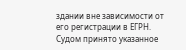здании вне зависимости от его регистрации в ЕГРН.
Судом принято указанное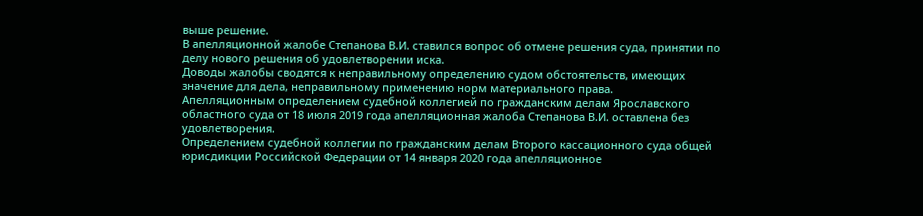выше решение.
В апелляционной жалобе Степанова В.И. ставился вопрос об отмене решения суда, принятии по делу нового решения об удовлетворении иска.
Доводы жалобы сводятся к неправильному определению судом обстоятельств, имеющих значение для дела, неправильному применению норм материального права.
Апелляционным определением судебной коллегией по гражданским делам Ярославского областного суда от 18 июля 2019 года апелляционная жалоба Степанова В.И. оставлена без удовлетворения.
Определением судебной коллегии по гражданским делам Второго кассационного суда общей юрисдикции Российской Федерации от 14 января 2020 года апелляционное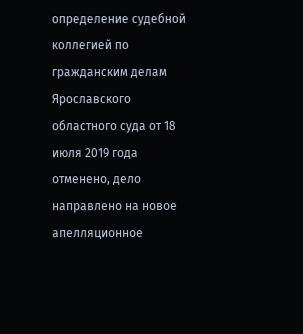определение судебной коллегией по гражданским делам Ярославского областного суда от 18 июля 2019 года отменено, дело направлено на новое апелляционное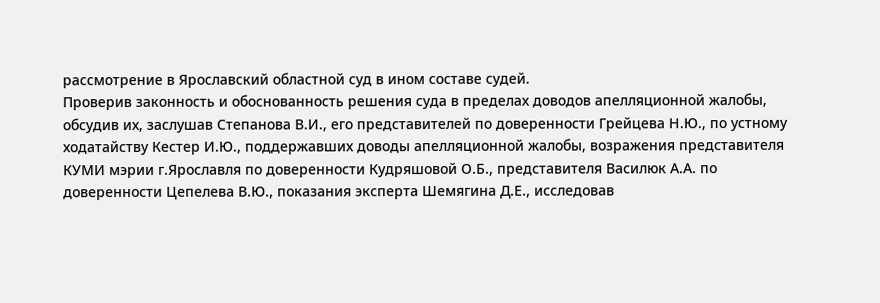рассмотрение в Ярославский областной суд в ином составе судей.
Проверив законность и обоснованность решения суда в пределах доводов апелляционной жалобы, обсудив их, заслушав Степанова В.И., его представителей по доверенности Грейцева Н.Ю., по устному ходатайству Кестер И.Ю., поддержавших доводы апелляционной жалобы, возражения представителя КУМИ мэрии г.Ярославля по доверенности Кудряшовой О.Б., представителя Василюк А.А. по доверенности Цепелева В.Ю., показания эксперта Шемягина Д.Е., исследовав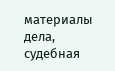материалы дела, судебная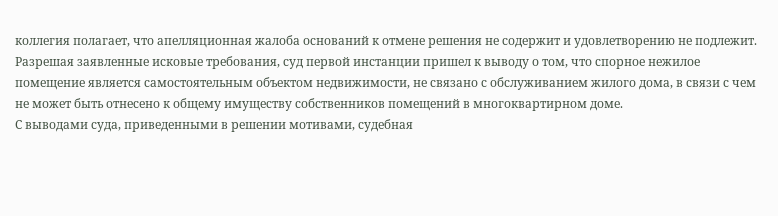коллегия полагает, что апелляционная жалоба оснований к отмене решения не содержит и удовлетворению не подлежит.
Разрешая заявленные исковые требования, суд первой инстанции пришел к выводу о том, что спорное нежилое помещение является самостоятельным объектом недвижимости, не связано с обслуживанием жилого дома, в связи с чем не может быть отнесено к общему имуществу собственников помещений в многоквартирном доме.
С выводами суда, приведенными в решении мотивами, судебная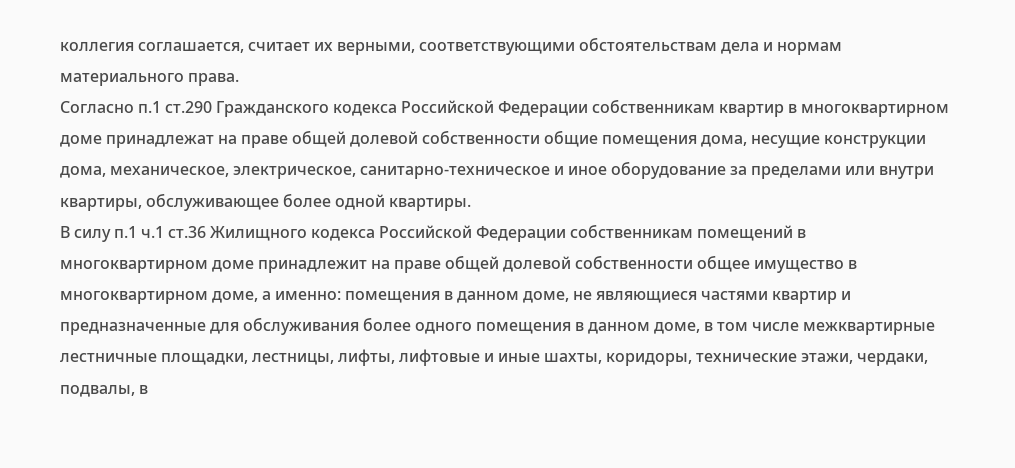коллегия соглашается, считает их верными, соответствующими обстоятельствам дела и нормам материального права.
Согласно п.1 ст.290 Гражданского кодекса Российской Федерации собственникам квартир в многоквартирном доме принадлежат на праве общей долевой собственности общие помещения дома, несущие конструкции дома, механическое, электрическое, санитарно-техническое и иное оборудование за пределами или внутри квартиры, обслуживающее более одной квартиры.
В силу п.1 ч.1 ст.36 Жилищного кодекса Российской Федерации собственникам помещений в многоквартирном доме принадлежит на праве общей долевой собственности общее имущество в многоквартирном доме, а именно: помещения в данном доме, не являющиеся частями квартир и предназначенные для обслуживания более одного помещения в данном доме, в том числе межквартирные лестничные площадки, лестницы, лифты, лифтовые и иные шахты, коридоры, технические этажи, чердаки, подвалы, в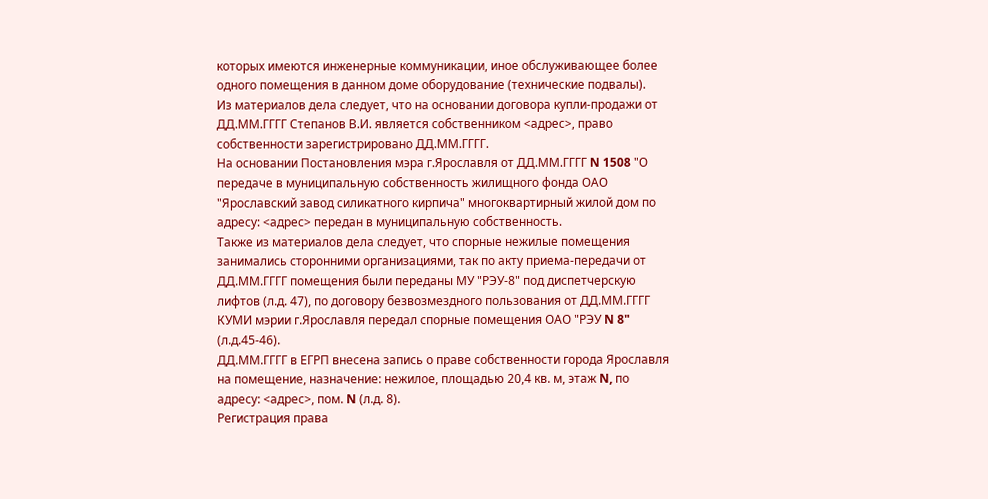которых имеются инженерные коммуникации, иное обслуживающее более одного помещения в данном доме оборудование (технические подвалы).
Из материалов дела следует, что на основании договора купли-продажи от ДД.ММ.ГГГГ Степанов В.И. является собственником <адрес>, право собственности зарегистрировано ДД.ММ.ГГГГ.
На основании Постановления мэра г.Ярославля от ДД.ММ.ГГГГ N 1508 "О передаче в муниципальную собственность жилищного фонда ОАО "Ярославский завод силикатного кирпича" многоквартирный жилой дом по адресу: <адрес> передан в муниципальную собственность.
Также из материалов дела следует, что спорные нежилые помещения занимались сторонними организациями, так по акту приема-передачи от ДД.ММ.ГГГГ помещения были переданы МУ "РЭУ-8" под диспетчерскую лифтов (л.д. 47), по договору безвозмездного пользования от ДД.ММ.ГГГГ КУМИ мэрии г.Ярославля передал спорные помещения ОАО "РЭУ N 8" (л.д.45-46).
ДД.ММ.ГГГГ в ЕГРП внесена запись о праве собственности города Ярославля на помещение, назначение: нежилое, площадью 20,4 кв. м, этаж N, по адресу: <адрес>, пом. N (л.д. 8).
Регистрация права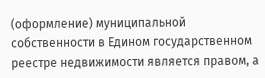(оформление) муниципальной собственности в Едином государственном реестре недвижимости является правом, а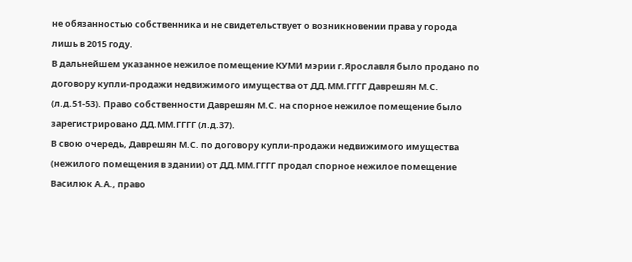не обязанностью собственника и не свидетельствует о возникновении права у города лишь в 2015 году.
В дальнейшем указанное нежилое помещение КУМИ мэрии г.Ярославля было продано по договору купли-продажи недвижимого имущества от ДД.ММ.ГГГГ Даврешян М.С. (л.д.51-53). Право собственности Даврешян М.С. на спорное нежилое помещение было зарегистрировано ДД.ММ.ГГГГ (л.д.37).
В свою очередь, Даврешян М.С. по договору купли-продажи недвижимого имущества (нежилого помещения в здании) от ДД.ММ.ГГГГ продал спорное нежилое помещение Василюк А.А., право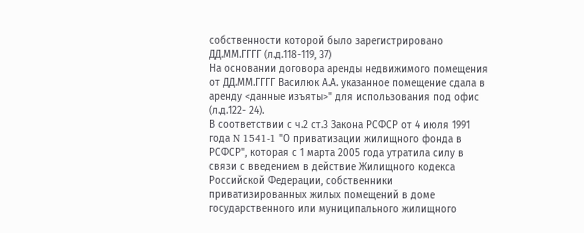собственности которой было зарегистрировано ДД.ММ.ГГГГ (л.д.118-119, 37)
На основании договора аренды недвижимого помещения от ДД.ММ.ГГГГ Василюк А.А. указанное помещение сдала в аренду <данные изъяты>" для использования под офис (л.д.122- 24).
В соответствии с ч.2 ст.3 Закона РСФСР от 4 июля 1991 года N 1541-1 "О приватизации жилищного фонда в РСФСР", которая с 1 марта 2005 года утратила силу в связи с введением в действие Жилищного кодекса Российской Федерации, собственники приватизированных жилых помещений в доме государственного или муниципального жилищного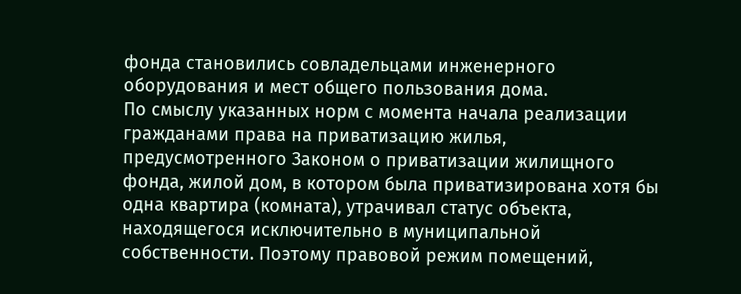фонда становились совладельцами инженерного оборудования и мест общего пользования дома.
По смыслу указанных норм с момента начала реализации гражданами права на приватизацию жилья, предусмотренного Законом о приватизации жилищного фонда, жилой дом, в котором была приватизирована хотя бы одна квартира (комната), утрачивал статус объекта, находящегося исключительно в муниципальной собственности. Поэтому правовой режим помещений,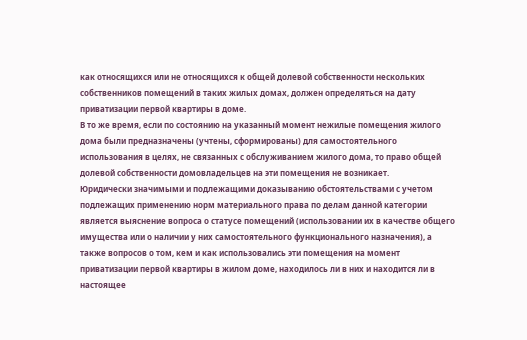как относящихся или не относящихся к общей долевой собственности нескольких собственников помещений в таких жилых домах, должен определяться на дату приватизации первой квартиры в доме.
В то же время, если по состоянию на указанный момент нежилые помещения жилого дома были предназначены (учтены, сформированы) для самостоятельного использования в целях, не связанных с обслуживанием жилого дома, то право общей долевой собственности домовладельцев на эти помещения не возникает.
Юридически значимыми и подлежащими доказыванию обстоятельствами с учетом подлежащих применению норм материального права по делам данной категории является выяснение вопроса о статусе помещений (использовании их в качестве общего имущества или о наличии у них самостоятельного функционального назначения), а также вопросов о том, кем и как использовались эти помещения на момент приватизации первой квартиры в жилом доме, находилось ли в них и находится ли в настоящее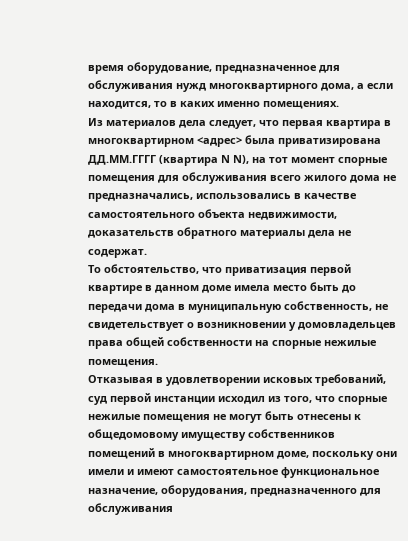время оборудование, предназначенное для обслуживания нужд многоквартирного дома, а если находится, то в каких именно помещениях.
Из материалов дела следует, что первая квартира в многоквартирном <адрес> была приватизирована ДД.ММ.ГГГГ (квартира N N), на тот момент спорные помещения для обслуживания всего жилого дома не предназначались, использовались в качестве самостоятельного объекта недвижимости, доказательств обратного материалы дела не содержат.
То обстоятельство, что приватизация первой квартире в данном доме имела место быть до передачи дома в муниципальную собственность, не свидетельствует о возникновении у домовладельцев права общей собственности на спорные нежилые помещения.
Отказывая в удовлетворении исковых требований, суд первой инстанции исходил из того, что спорные нежилые помещения не могут быть отнесены к общедомовому имуществу собственников помещений в многоквартирном доме, поскольку они имели и имеют самостоятельное функциональное назначение, оборудования, предназначенного для обслуживания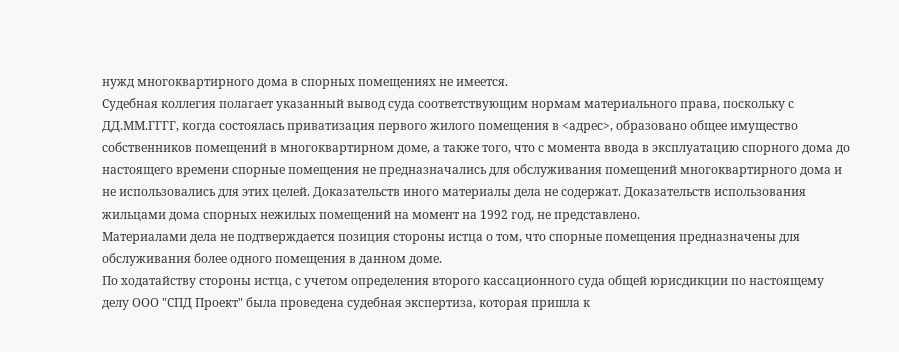нужд многоквартирного дома в спорных помещениях не имеется.
Судебная коллегия полагает указанный вывод суда соответствующим нормам материального права, поскольку с ДД.ММ.ГГГГ, когда состоялась приватизация первого жилого помещения в <адрес>, образовано общее имущество собственников помещений в многоквартирном доме, а также того, что с момента ввода в эксплуатацию спорного дома до настоящего времени спорные помещения не предназначались для обслуживания помещений многоквартирного дома и не использовались для этих целей. Доказательств иного материалы дела не содержат. Доказательств использования жильцами дома спорных нежилых помещений на момент на 1992 год, не представлено.
Материалами дела не подтверждается позиция стороны истца о том, что спорные помещения предназначены для обслуживания более одного помещения в данном доме.
По ходатайству стороны истца, с учетом определения второго кассационного суда общей юрисдикции по настоящему делу ООО "СПД Проект" была проведена судебная экспертиза, которая пришла к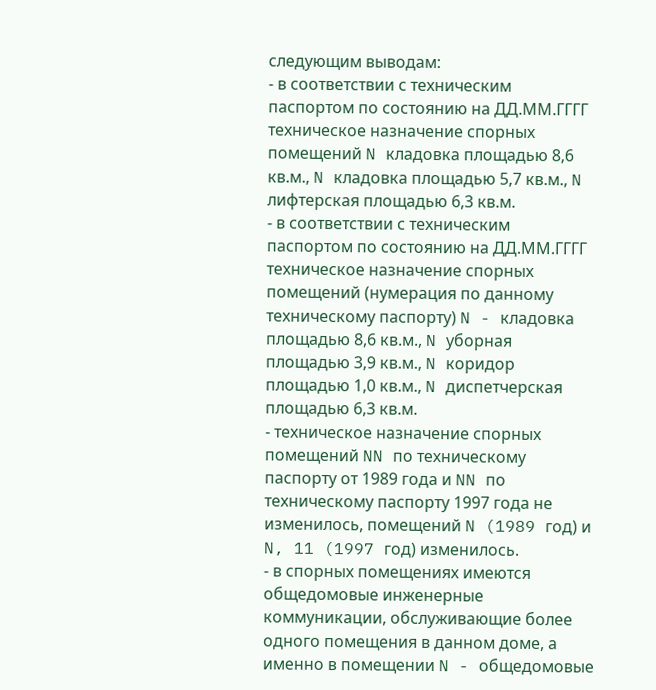следующим выводам:
- в соответствии с техническим паспортом по состоянию на ДД.ММ.ГГГГ техническое назначение спорных помещений N кладовка площадью 8,6 кв.м., N кладовка площадью 5,7 кв.м., N лифтерская площадью 6,3 кв.м.
- в соответствии с техническим паспортом по состоянию на ДД.ММ.ГГГГ техническое назначение спорных помещений (нумерация по данному техническому паспорту) N - кладовка площадью 8,6 кв.м., N уборная площадью 3,9 кв.м., N коридор площадью 1,0 кв.м., N диспетчерская площадью 6,3 кв.м.
- техническое назначение спорных помещений NN по техническому паспорту от 1989 года и NN по техническому паспорту 1997 года не изменилось, помещений N (1989 год) и N, 11 (1997 год) изменилось.
- в спорных помещениях имеются общедомовые инженерные коммуникации, обслуживающие более одного помещения в данном доме, а именно в помещении N - общедомовые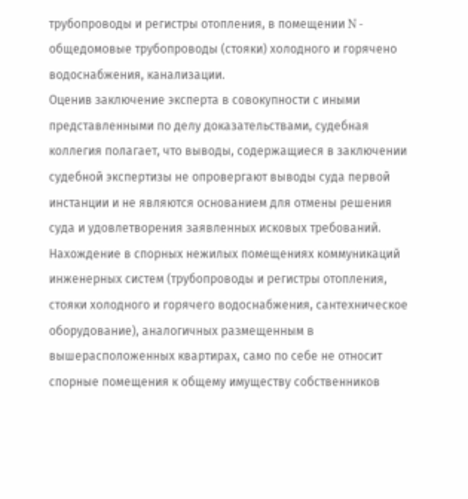трубопроводы и регистры отопления, в помещении N - общедомовые трубопроводы (стояки) холодного и горячено водоснабжения, канализации.
Оценив заключение эксперта в совокупности с иными представленными по делу доказательствами, судебная коллегия полагает, что выводы, содержащиеся в заключении судебной экспертизы не опровергают выводы суда первой инстанции и не являются основанием для отмены решения суда и удовлетворения заявленных исковых требований.
Нахождение в спорных нежилых помещениях коммуникаций инженерных систем (трубопроводы и регистры отопления, стояки холодного и горячего водоснабжения, сантехническое оборудование), аналогичных размещенным в вышерасположенных квартирах, само по себе не относит спорные помещения к общему имуществу собственников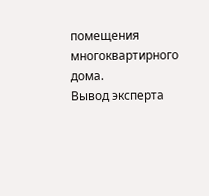помещения многоквартирного дома.
Вывод эксперта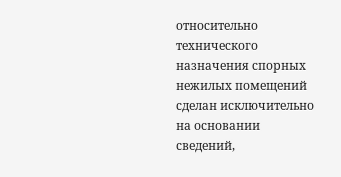относительно технического назначения спорных нежилых помещений сделан исключительно на основании сведений,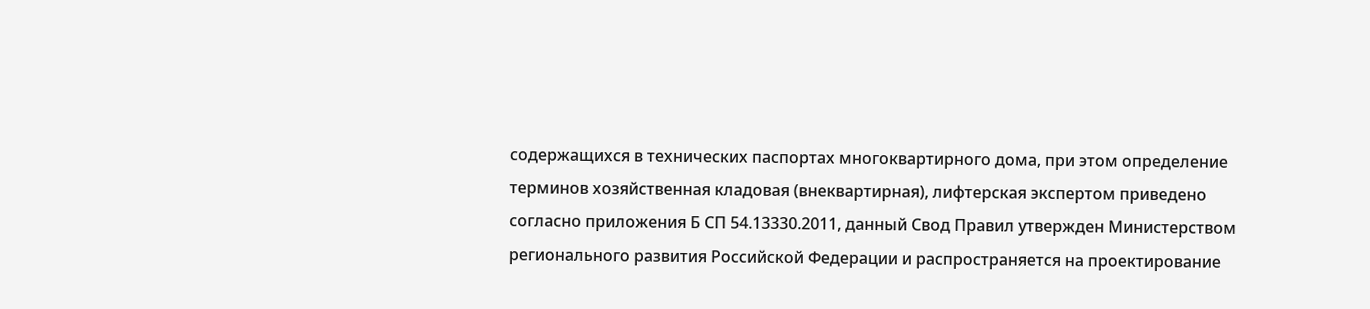содержащихся в технических паспортах многоквартирного дома, при этом определение терминов хозяйственная кладовая (внеквартирная), лифтерская экспертом приведено согласно приложения Б СП 54.13330.2011, данный Свод Правил утвержден Министерством регионального развития Российской Федерации и распространяется на проектирование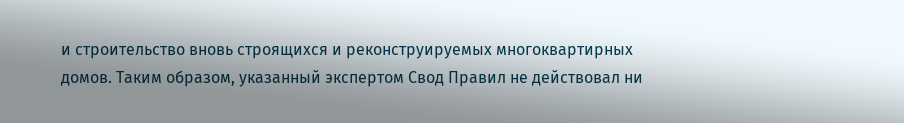и строительство вновь строящихся и реконструируемых многоквартирных домов. Таким образом, указанный экспертом Свод Правил не действовал ни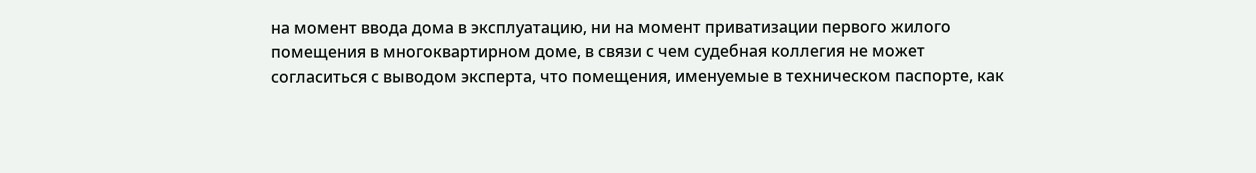на момент ввода дома в эксплуатацию, ни на момент приватизации первого жилого помещения в многоквартирном доме, в связи с чем судебная коллегия не может согласиться с выводом эксперта, что помещения, именуемые в техническом паспорте, как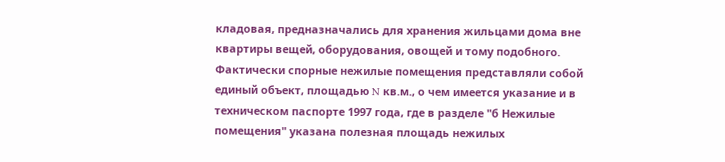кладовая, предназначались для хранения жильцами дома вне квартиры вещей, оборудования, овощей и тому подобного.
Фактически спорные нежилые помещения представляли собой единый объект, площадью N кв.м., о чем имеется указание и в техническом паспорте 1997 года, где в разделе "б Нежилые помещения" указана полезная площадь нежилых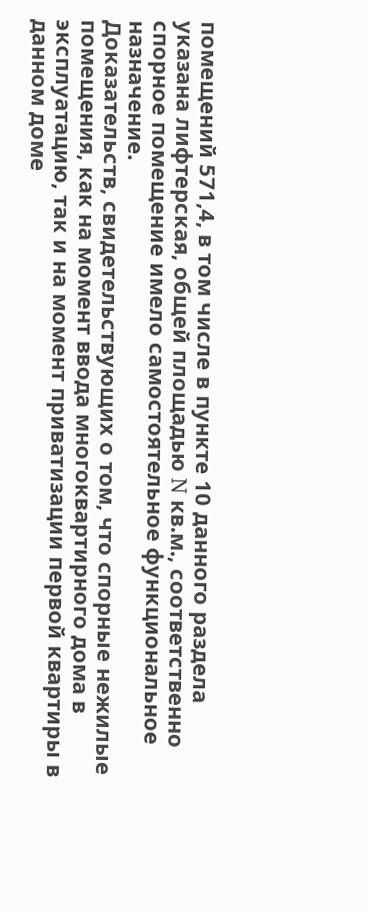помещений 571,4, в том числе в пункте 10 данного раздела указана лифтерская, общей площадью N кв.м., соответственно спорное помещение имело самостоятельное функциональное назначение.
Доказательств, свидетельствующих о том, что спорные нежилые помещения, как на момент ввода многоквартирного дома в эксплуатацию, так и на момент приватизации первой квартиры в данном доме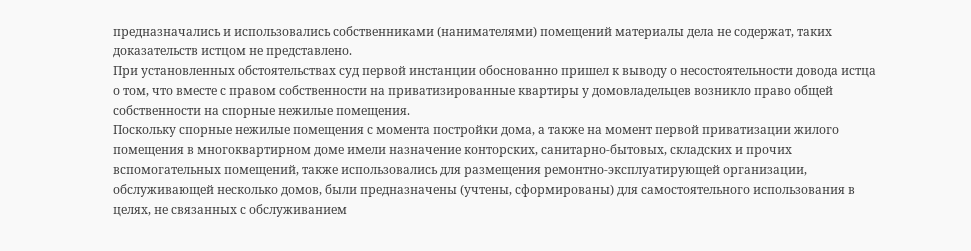предназначались и использовались собственниками (нанимателями) помещений материалы дела не содержат, таких доказательств истцом не представлено.
При установленных обстоятельствах суд первой инстанции обоснованно пришел к выводу о несостоятельности довода истца о том, что вместе с правом собственности на приватизированные квартиры у домовладельцев возникло право общей собственности на спорные нежилые помещения.
Поскольку спорные нежилые помещения с момента постройки дома, а также на момент первой приватизации жилого помещения в многоквартирном доме имели назначение конторских, санитарно-бытовых, складских и прочих вспомогательных помещений, также использовались для размещения ремонтно-эксплуатирующей организации, обслуживающей несколько домов, были предназначены (учтены, сформированы) для самостоятельного использования в целях, не связанных с обслуживанием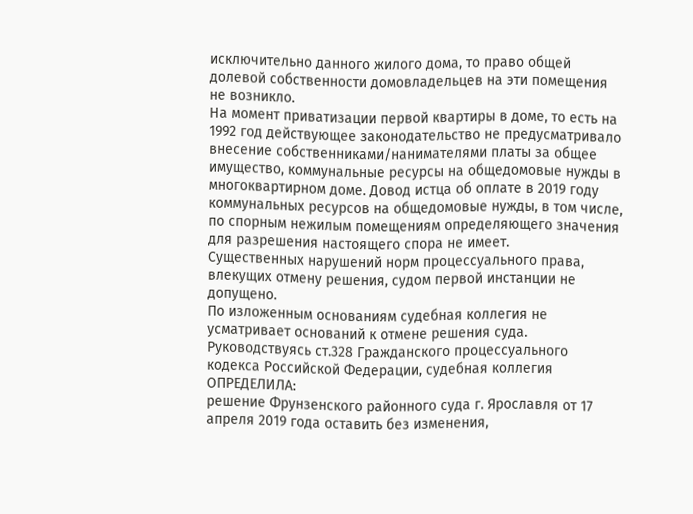исключительно данного жилого дома, то право общей долевой собственности домовладельцев на эти помещения не возникло.
На момент приватизации первой квартиры в доме, то есть на 1992 год действующее законодательство не предусматривало внесение собственниками/нанимателями платы за общее имущество, коммунальные ресурсы на общедомовые нужды в многоквартирном доме. Довод истца об оплате в 2019 году коммунальных ресурсов на общедомовые нужды, в том числе, по спорным нежилым помещениям определяющего значения для разрешения настоящего спора не имеет.
Существенных нарушений норм процессуального права, влекущих отмену решения, судом первой инстанции не допущено.
По изложенным основаниям судебная коллегия не усматривает оснований к отмене решения суда.
Руководствуясь ст.328 Гражданского процессуального кодекса Российской Федерации, судебная коллегия
ОПРЕДЕЛИЛА:
решение Фрунзенского районного суда г. Ярославля от 17 апреля 2019 года оставить без изменения,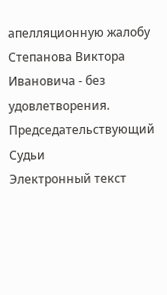апелляционную жалобу Степанова Виктора Ивановича - без удовлетворения.
Председательствующий
Судьи
Электронный текст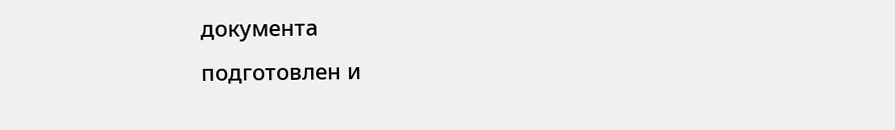документа
подготовлен и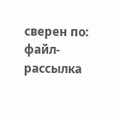сверен по:
файл-рассылка